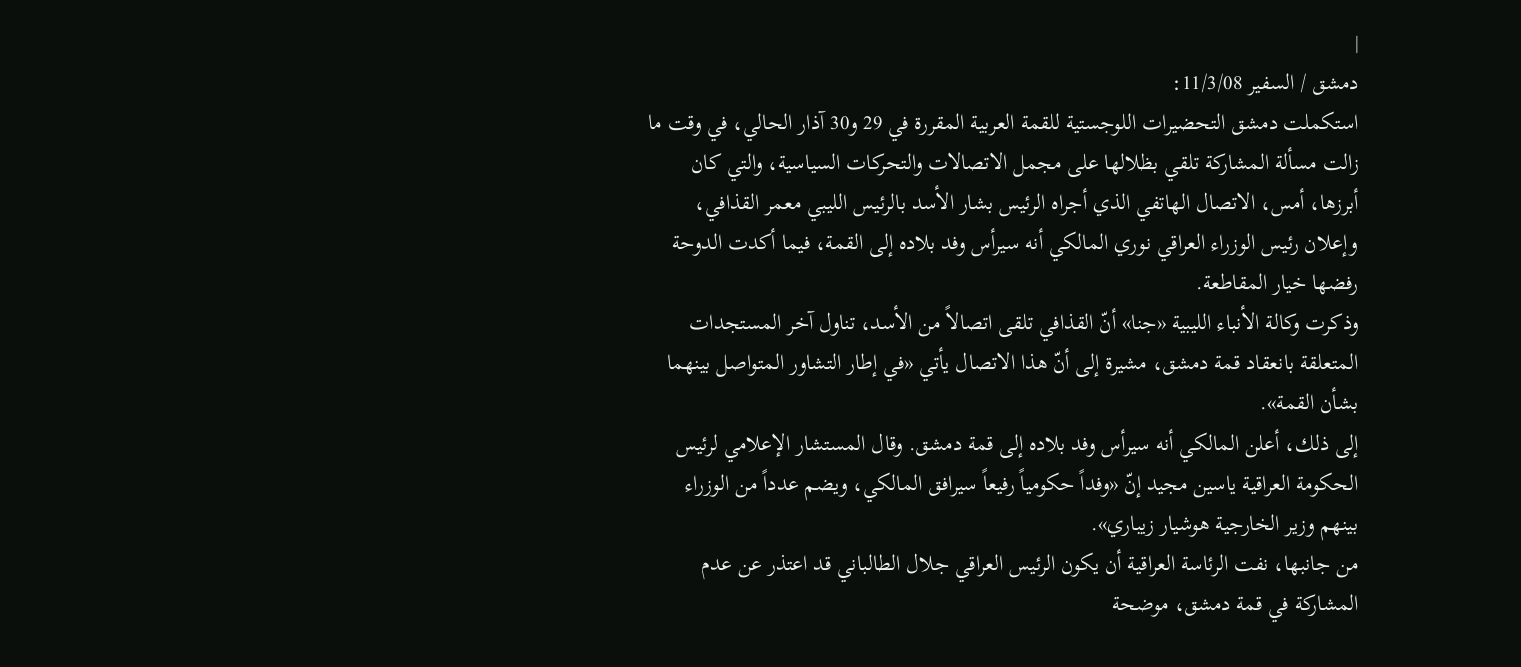|
دمشق / السفير 11/3/08:
استكملت دمشق التحضيرات اللوجستية للقمة العربية المقررة في 29 و30 آذار الحالي، في وقت ما زالت مسألة المشاركة تلقي بظلالها على مجمل الاتصالات والتحركات السياسية، والتي كان أبرزها، أمس، الاتصال الهاتفي الذي أجراه الرئيس بشار الأسد بالرئيس الليبي معمر القذافي، وإعلان رئيس الوزراء العراقي نوري المالكي أنه سيرأس وفد بلاده إلى القمة، فيما أكدت الدوحة رفضها خيار المقاطعة.
وذكرت وكالة الأنباء الليبية «جنا» أنّ القذافي تلقى اتصالاً من الأسد، تناول آخر المستجدات المتعلقة بانعقاد قمة دمشق، مشيرة إلى أنّ هذا الاتصال يأتي «في إطار التشاور المتواصل بينهما بشأن القمة».
إلى ذلك، أعلن المالكي أنه سيرأس وفد بلاده إلى قمة دمشق. وقال المستشار الإعلامي لرئيس الحكومة العراقية ياسين مجيد إنّ «وفداً حكومياً رفيعاً سيرافق المالكي، ويضم عدداً من الوزراء بينهم وزير الخارجية هوشيار زيباري».
من جانبها، نفت الرئاسة العراقية أن يكون الرئيس العراقي جلال الطالباني قد اعتذر عن عدم المشاركة في قمة دمشق، موضحة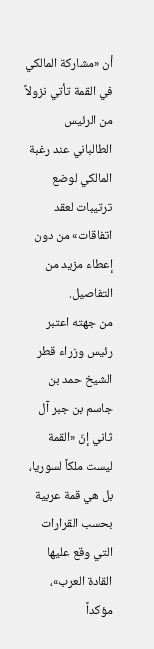أن «مشاركة المالكي في القمة تأتي نزولاً من الرئيس الطالباني عند رغبة المالكي لوضع ترتيبات لعقد اتفاقات» من دون إعطاء مزيد من التفاصيل.
من جهته اعتبر رئيس وزراء قطر الشيخ حمد بن جاسم بن جبر آل ثاني إنّ «القمة ليست ملكاً لسوريا، بل هي قمة عربية بحسب القرارات التي وقع عليها القادة العرب»، مؤكداً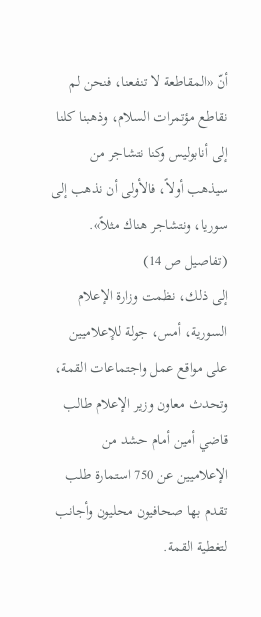أنّ «المقاطعة لا تنفعنا، فنحن لم نقاطع مؤتمرات السلام، وذهبنا كلنا إلى أنابوليس وكنا نتشاجر من سيذهب أولاً، فالأولى أن نذهب إلى سوريا، ونتشاجر هناك مثلاً». (تفاصيل ص 14)
إلى ذلك، نظمت وزارة الإعلام السورية، أمس، جولة للإعلاميين على مواقع عمل واجتماعات القمة، وتحدث معاون وزير الإعلام طالب قاضي أمين أمام حشد من الإعلاميين عن 750 استمارة طلب تقدم بها صحافيون محليون وأجانب لتغطية القمة.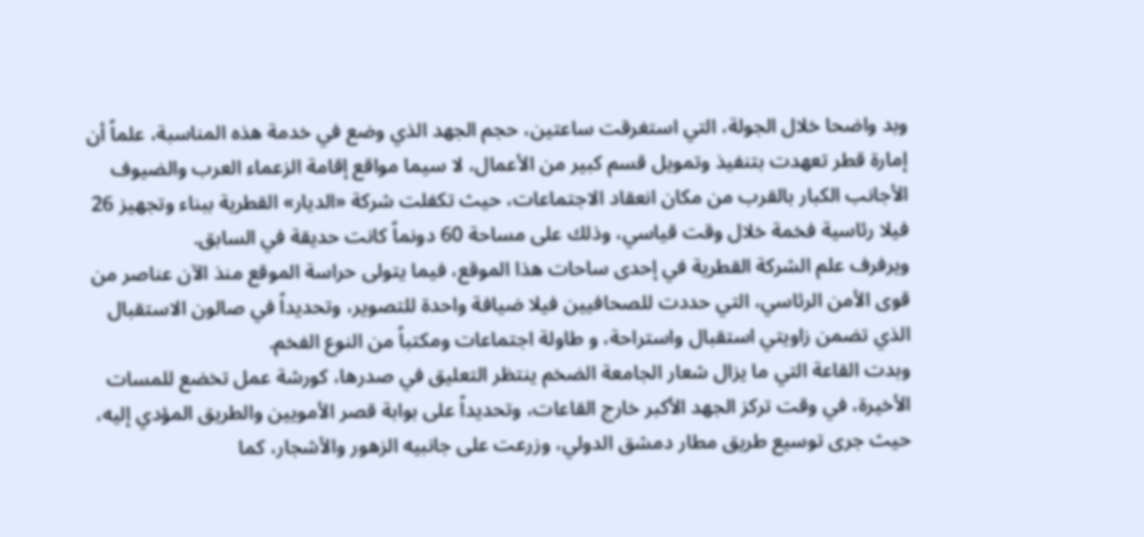وبد واضحا خلال الجولة، التي استغرقت ساعتين، حجم الجهد الذي وضع في خدمة هذه المناسبة، علماً أن إمارة قطر تعهدت بتنفيذ وتمويل قسم كبير من الأعمال، لا سيما مواقع إقامة الزعماء العرب والضيوف الأجانب الكبار بالقرب من مكان انعقاد الاجتماعات، حيث تكفلت شركة «الديار» القطرية ببناء وتجهيز 26 فيلا رئاسية فخمة خلال وقت قياسي، وذلك على مساحة 60 دونماً كانت حديقة في السابق.
ويرفرف علم الشركة القطرية في إحدى ساحات هذا الموقع، فيما يتولى حراسة الموقع منذ الآن عناصر من قوى الأمن الرئاسي، التي حددت للصحافيين فيلا ضيافة واحدة للتصوير، وتحديداً في صالون الاستقبال الذي تضمن زاويتي استقبال واستراحة، و طاولة اجتماعات ومكتباً من النوع الفخم.
وبدت القاعة التي ما يزال شعار الجامعة الضخم ينتظر التعليق في صدرها، كورشة عمل تخضع للمسات الأخيرة، في وقت تركز الجهد الأكبر خارج القاعات، وتحديداً على بوابة قصر الأمويين والطريق المؤدي إليه، حيث جرى توسيع طريق مطار دمشق الدولي، وزرعت على جانبيه الزهور والأشجار، كما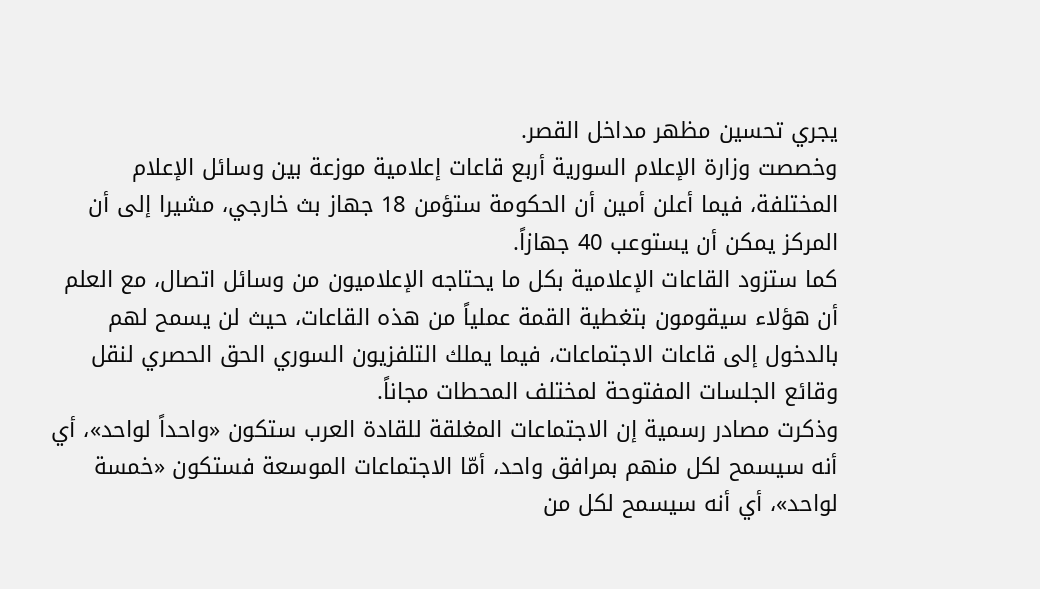يجري تحسين مظهر مداخل القصر.
وخصصت وزارة الإعلام السورية أربع قاعات إعلامية موزعة بين وسائل الإعلام المختلفة، فيما أعلن أمين أن الحكومة ستؤمن 18 جهاز بث خارجي، مشيرا إلى أن المركز يمكن أن يستوعب 40 جهازاً.
كما ستزود القاعات الإعلامية بكل ما يحتاجه الإعلاميون من وسائل اتصال، مع العلم أن هؤلاء سيقومون بتغطية القمة عملياً من هذه القاعات، حيث لن يسمح لهم بالدخول إلى قاعات الاجتماعات، فيما يملك التلفزيون السوري الحق الحصري لنقل وقائع الجلسات المفتوحة لمختلف المحطات مجاناً.
وذكرت مصادر رسمية إن الاجتماعات المغلقة للقادة العرب ستكون «واحداً لواحد»، أي أنه سيسمح لكل منهم بمرافق واحد، أمّا الاجتماعات الموسعة فستكون «خمسة لواحد»، أي أنه سيسمح لكل من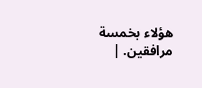هؤلاء بخمسة مرافقين. |